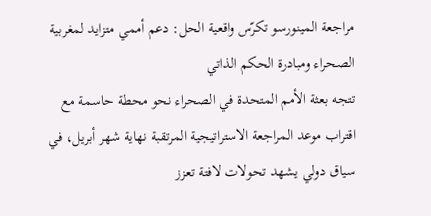مراجعة المينورسو تكرّس واقعية الحل: دعم أممي متزايد لمغربية الصحراء ومبادرة الحكم الذاتي
تتجه بعثة الأمم المتحدة في الصحراء نحو محطة حاسمة مع اقتراب موعد المراجعة الاستراتيجية المرتقبة نهاية شهر أبريل، في سياق دولي يشهد تحولات لافتة تعزز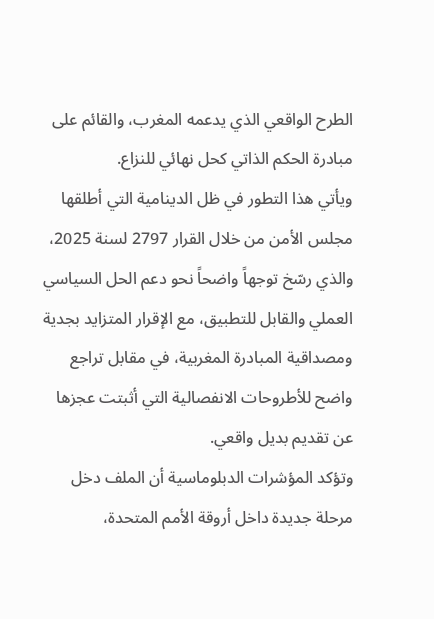الطرح الواقعي الذي يدعمه المغرب، والقائم على مبادرة الحكم الذاتي كحل نهائي للنزاع.
ويأتي هذا التطور في ظل الدينامية التي أطلقها مجلس الأمن من خلال القرار 2797 لسنة 2025، والذي رسّخ توجهاً واضحاً نحو دعم الحل السياسي العملي والقابل للتطبيق، مع الإقرار المتزايد بجدية ومصداقية المبادرة المغربية، في مقابل تراجع واضح للأطروحات الانفصالية التي أثبتت عجزها عن تقديم بديل واقعي.
وتؤكد المؤشرات الدبلوماسية أن الملف دخل مرحلة جديدة داخل أروقة الأمم المتحدة،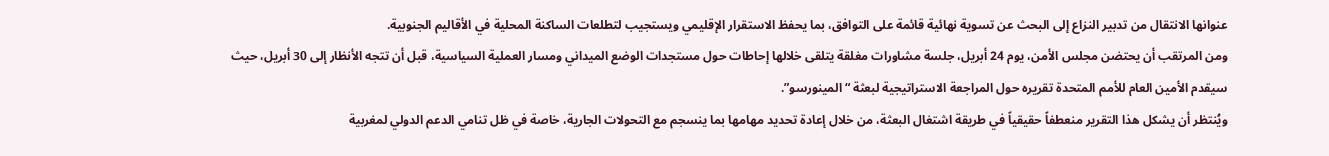عنوانها الانتقال من تدبير النزاع إلى البحث عن تسوية نهائية قائمة على التوافق، بما يحفظ الاستقرار الإقليمي ويستجيب لتطلعات الساكنة المحلية في الأقاليم الجنوبية.
ومن المرتقب أن يحتضن مجلس الأمن، يوم 24 أبريل، جلسة مشاورات مغلقة يتلقى خلالها إحاطات حول مستجدات الوضع الميداني ومسار العملية السياسية، قبل أن تتجه الأنظار إلى 30 أبريل، حيث سيقدم الأمين العام للأمم المتحدة تقريره حول المراجعة الاستراتيجية لبعثة “المينورسو”.
ويُنتظر أن يشكل هذا التقرير منعطفاً حقيقياً في طريقة اشتغال البعثة، من خلال إعادة تحديد مهامها بما ينسجم مع التحولات الجارية، خاصة في ظل تنامي الدعم الدولي لمغربية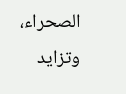الصحراء، وتزايد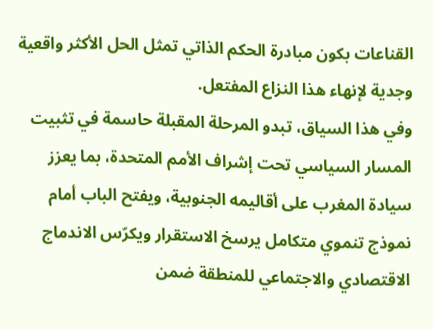القناعات بكون مبادرة الحكم الذاتي تمثل الحل الأكثر واقعية وجدية لإنهاء هذا النزاع المفتعل.
وفي هذا السياق، تبدو المرحلة المقبلة حاسمة في تثبيت المسار السياسي تحت إشراف الأمم المتحدة، بما يعزز سيادة المغرب على أقاليمه الجنوبية، ويفتح الباب أمام نموذج تنموي متكامل يرسخ الاستقرار ويكرّس الاندماج الاقتصادي والاجتماعي للمنطقة ضمن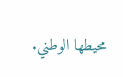محيطها الوطني.